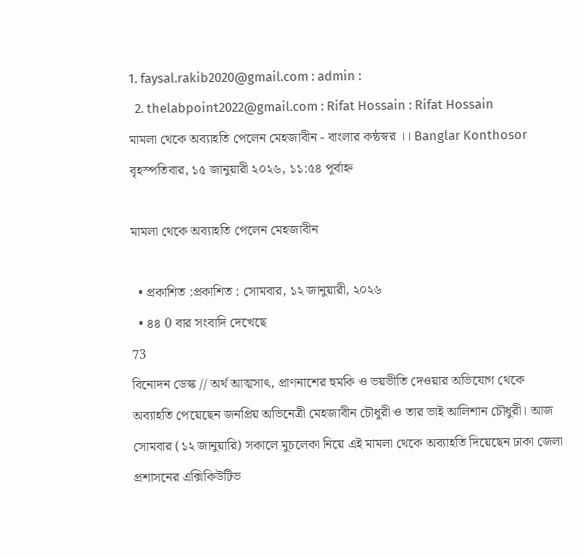1. faysal.rakib2020@gmail.com : admin :
  2. thelabpoint2022@gmail.com : Rifat Hossain : Rifat Hossain
মামলা থেকে অব্যাহতি পেলেন মেহজাবীন - বাংলার কন্ঠস্বর ।। Banglar Konthosor
বৃহস্পতিবার, ১৫ জানুয়ারী ২০২৬, ১১:৫৪ পূর্বাহ্ন

মামলা থেকে অব্যাহতি পেলেন মেহজাবীন

  • প্রকাশিত :প্রকাশিত : সোমবার, ১২ জানুয়ারী, ২০২৬
  • ৪৪ 0 বার সংবাদি দেখেছে
73
বিনোদন ডেস্ক // অর্থ আত্মসাৎ, প্রাণনাশের হুমকি ও ভয়ভীতি দেওয়ার অভিযোগ থেকে অব্যাহতি পেয়েছেন জনপ্রিয় অভিনেত্রী মেহজাবীন চৌধুরী ও তার ভাই আলিশান চৌধুরী। আজ সোমবার (১২ জানুয়ারি) সকালে মুচলেকা নিয়ে এই মামলা থেকে অব্যাহতি দিয়েছেন ঢাকা জেলা প্রশাসনের এক্সিকিউটিভ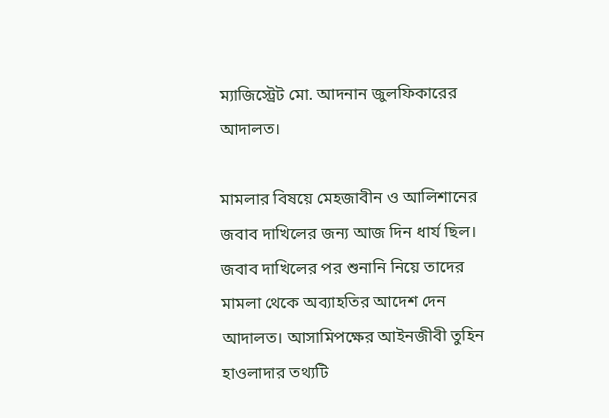ম্যাজিস্ট্রেট মো. আদনান জুলফিকারের আদালত।

মামলার বিষয়ে মেহজাবীন ও আলিশানের জবাব দাখিলের জন্য আজ দিন ধার্য ছিল। জবাব দাখিলের পর শুনানি নিয়ে তাদের মামলা থেকে অব্যাহতির আদেশ দেন আদালত। আসামিপক্ষের আইনজীবী তুহিন হাওলাদার তথ্যটি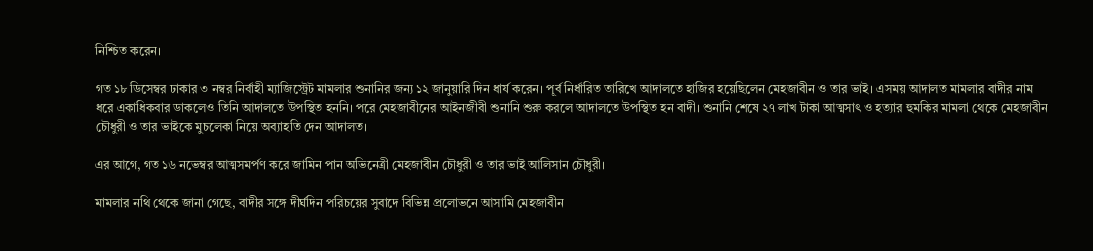নিশ্চিত করেন।

গত ১৮ ডিসেম্বর ঢাকার ৩ নম্বর নির্বাহী ম্যাজিস্ট্রেট মামলার শুনানির জন্য ১২ জানুয়ারি দিন ধার্য করেন। পূর্ব নির্ধারিত তারিখে আদালতে হাজির হয়েছিলেন মেহজাবীন ও তার ভাই। এসময় আদালত মামলার বাদীর নাম ধরে একাধিকবার ডাকলেও তিনি আদালতে উপস্থিত হননি। পরে মেহজাবীনের আইনজীবী শুনানি শুরু করলে আদালতে উপস্থিত হন বাদী। শুনানি শেষে ২৭ লাখ টাকা আত্মসাৎ ও হত্যার হুমকির মামলা থেকে মেহজাবীন চৌধুরী ও তার ভাইকে মুচলেকা নিয়ে অব্যাহতি দেন আদালত।

এর আগে, গত ১৬ নভেম্বর আত্মসমর্পণ করে জামিন পান অভিনেত্রী মেহজাবীন চৌধুরী ও তার ভাই আলিসান চৌধুরী।

মামলার নথি থেকে জানা গেছে, বাদীর সঙ্গে দীর্ঘদিন পরিচয়ের সুবাদে বিভিন্ন প্রলোভনে আসামি মেহজাবীন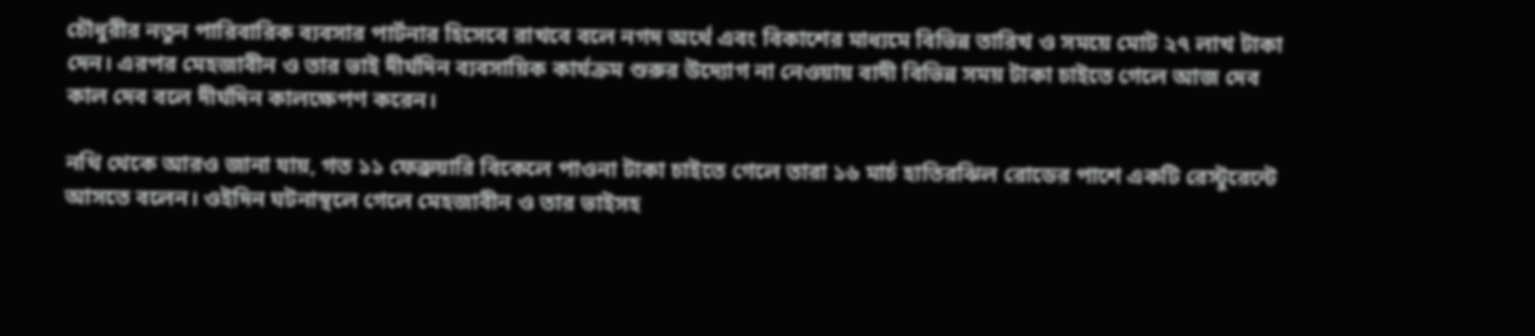চৌধুরীর নতুন পারিবারিক ব্যবসার পার্টনার হিসেবে রাখবে বলে নগদ অর্থে এবং বিকাশের মাধ্যমে বিভিন্ন তারিখ ও সময়ে মোট ২৭ লাখ টাকা দেন। এরপর মেহজাবীন ও তার ভাই দীর্ঘদিন ব্যবসায়িক কার্যক্রম শুরুর উদ্যোগ না নেওয়ায় বাদী বিভিন্ন সময় টাকা চাইতে গেলে আজ দেব কাল দেব বলে দীর্ঘদিন কালক্ষেপণ করেন।

নথি থেকে আরও জানা যায়, গত ১১ ফেব্রুয়ারি বিকেলে পাওনা টাকা চাইতে গেলে তারা ১৬ মার্চ হাতিরঝিল রোডের পাশে একটি রেস্টুরেন্টে আসতে বলেন। ওইদিন ঘটনাস্থলে গেলে মেহজাবীন ও তার ভাইসহ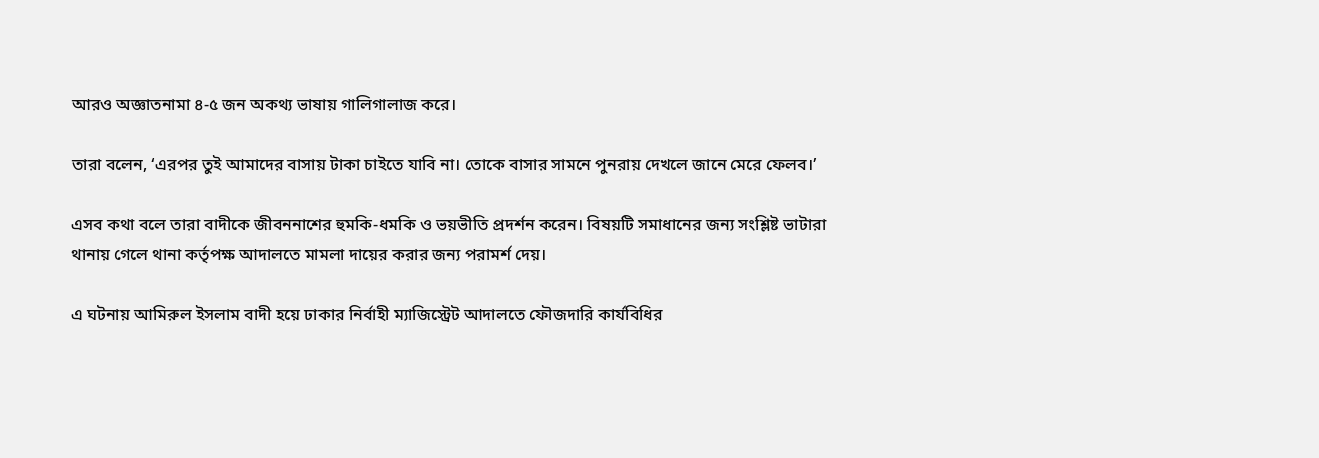আরও অজ্ঞাতনামা ৪-৫ জন অকথ্য ভাষায় গালিগালাজ করে।

তারা বলেন, ‘এরপর তুই আমাদের বাসায় টাকা চাইতে যাবি না। তোকে বাসার সামনে পুনরায় দেখলে জানে মেরে ফেলব।’

এসব কথা বলে তারা বাদীকে জীবননাশের হুমকি-ধমকি ও ভয়ভীতি প্রদর্শন করেন। বিষয়টি সমাধানের জন্য সংশ্লিষ্ট ভাটারা থানায় গেলে থানা কর্তৃপক্ষ আদালতে মামলা দায়ের করার জন্য পরামর্শ দেয়।

এ ঘটনায় আমিরুল ইসলাম বাদী হয়ে ঢাকার নির্বাহী ম্যাজিস্ট্রেট আদালতে ফৌজদারি কার্যবিধির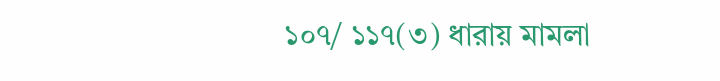১০৭/ ১১৭(৩) ধারায় মামলা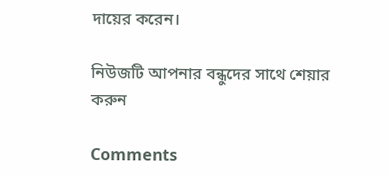দায়ের করেন।

নিউজটি আপনার বন্ধুদের সাথে শেয়ার করুন

Comments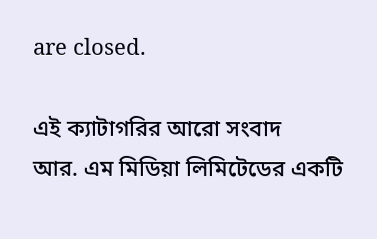are closed.

এই ক্যাটাগরির ‍আরো সংবাদ
আর. এম মিডিয়া লিমিটেডের একটি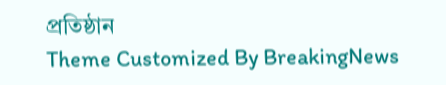প্রতিষ্ঠান
Theme Customized By BreakingNews